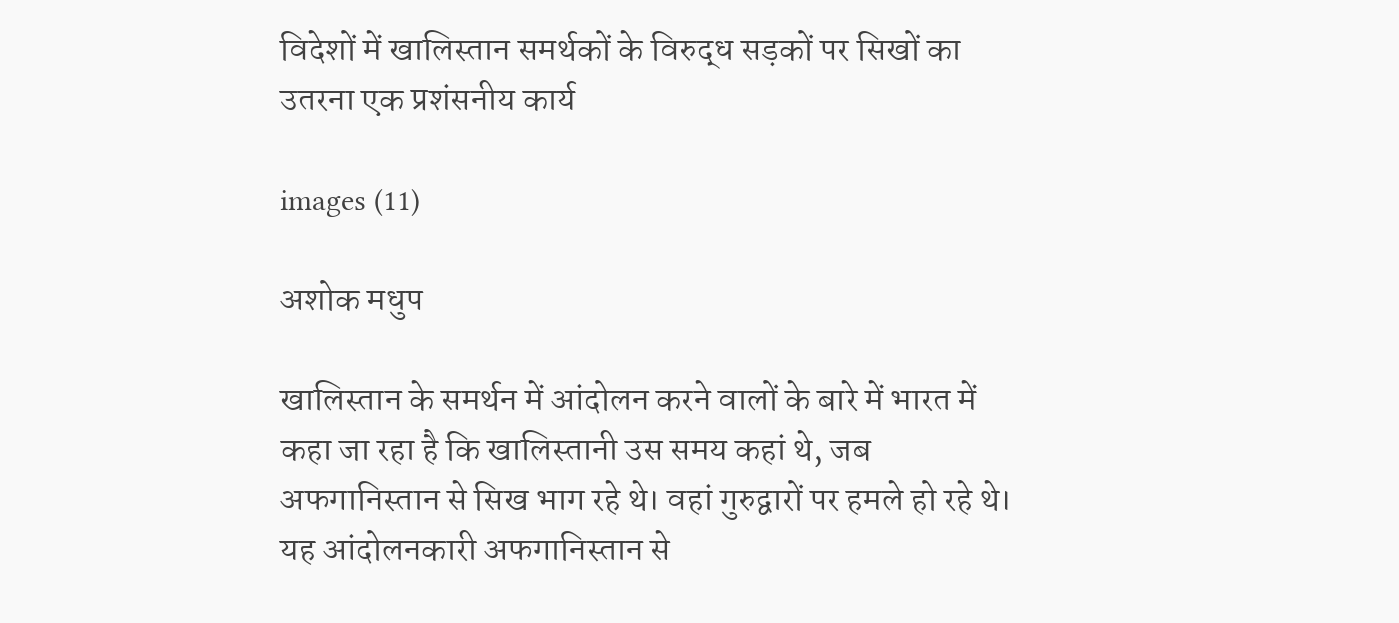विदेशों में खालिस्तान समर्थकों के विरुद्ध सड़कों पर सिखों का उतरना एक प्रशंसनीय कार्य

images (11)

अशोक मधुप

खालिस्तान के समर्थन में आंदोलन करने वालों के बारे में भारत में कहा जा रहा है कि खालिस्तानी उस समय कहां थे, जब अफगानिस्तान से सिख भाग रहे थे। वहां गुरुद्वारों पर हमले हो रहे थे। यह आंदोलनकारी अफगानिस्तान से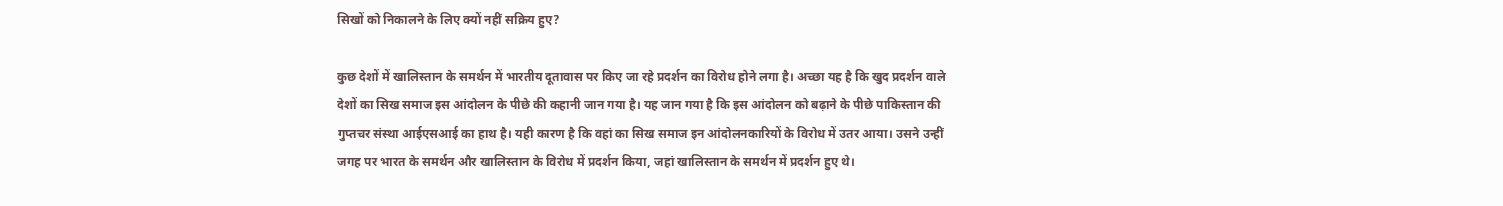सिखों को निकालने के लिए क्यों नहीं सक्रिय हुए?

कुछ देशों में खालिस्तान के समर्थन में भारतीय दूतावास पर किए जा रहे प्रदर्शन का विरोध होने लगा है। अच्छा यह है कि खुद प्रदर्शन वाले देशों का सिख समाज इस आंदोलन के पीछे की कहानी जान गया है। यह जान गया है कि इस आंदोलन को बढ़ाने के पीछे पाकिस्तान की गुप्तचर संस्था आईएसआई का हाथ है। यही कारण है कि वहां का सिख समाज इन आंदोलनकारियों के विरोध में उतर आया। उसने उन्हीं जगह पर भारत के समर्थन और खालिस्तान के विरोध में प्रदर्शन किया, जहां खालिस्तान के समर्थन में प्रदर्शन हुए थे।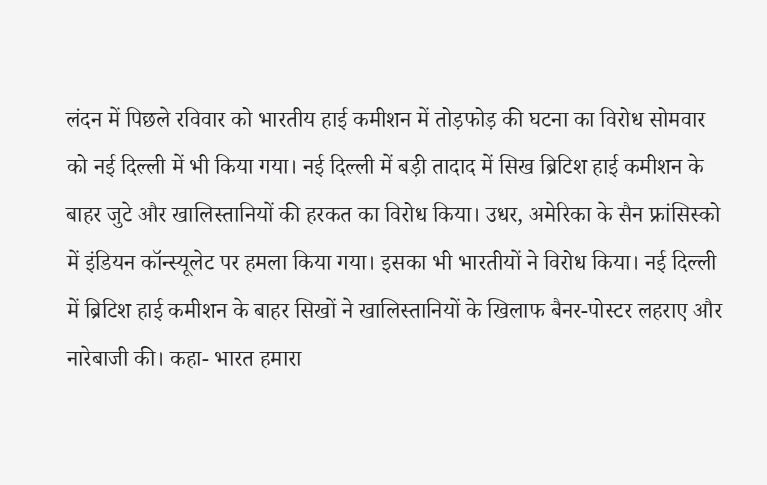लंदन में पिछले रविवार को भारतीय हाई कमीशन में तोड़फोड़ की घटना का विरोध सोमवार को नई दिल्ली में भी किया गया। नई दिल्ली में बड़ी तादाद में सिख ब्रिटिश हाई कमीशन के बाहर जुटे और खालिस्तानियों की हरकत का विरोध किया। उधर, अमेरिका के सैन फ्रांसिस्को में इंडियन कॉन्स्यूलेट पर हमला किया गया। इसका भी भारतीयों ने विरोध किया। नई दिल्ली में ब्रिटिश हाई कमीशन के बाहर सिखों ने खालिस्तानियों के खिलाफ बैनर-पोस्टर लहराए और नारेबाजी की। कहा- भारत हमारा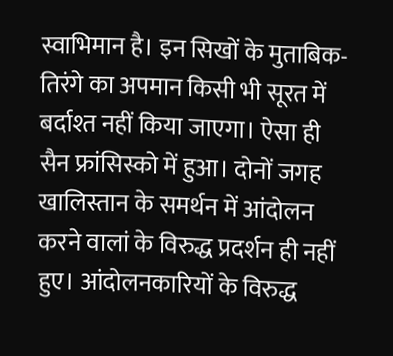स्वाभिमान है। इन सिखों के मुताबिक- तिरंगे का अपमान किसी भी सूरत में बर्दाश्त नहीं किया जाएगा। ऐसा ही सैन फ्रांसिस्को में हुआ। दोनों जगह खालिस्तान के समर्थन में आंदोलन करने वालां के विरुद्ध प्रदर्शन ही नहीं हुए। आंदोलनकारियों के विरुद्ध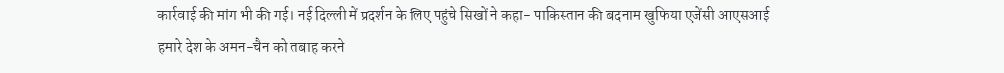कार्रवाई की मांग भी की गई। नई दिल्ली में प्रदर्शन के लिए पहुंचे सिखों ने कहा- पाकिस्तान की बदनाम खुफिया एजेंसी आएसआई हमारे देश के अमन-चैन को तबाह करने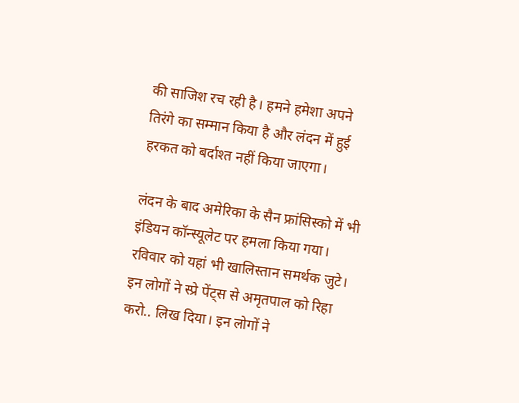की साजिश रच रही है। हमने हमेशा अपने तिरंगे का सम्मान किया है और लंदन में हुई हरकत को बर्दाश्त नहीं किया जाएगा।

लंदन के बाद अमेरिका के सैन फ्रांसिस्को में भी इंडियन कॉन्स्यूलेट पर हमला किया गया। रविवार को यहां भी खालिस्तान समर्थक जुटे। इन लोगों ने स्प्रे पेंट्स से अमृतपाल को रिहा करो.. लिख दिया। इन लोगों ने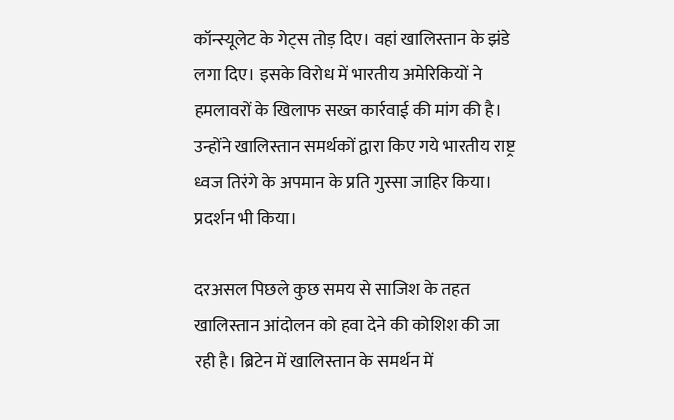कॉन्स्यूलेट के गेट्स तोड़ दिए। वहां खालिस्तान के झंडे लगा दिए। इसके विरोध में भारतीय अमेरिकियों ने हमलावरों के खिलाफ सख्त कार्रवाई की मांग की है। उन्होंने खालिस्तान समर्थकों द्वारा किए गये भारतीय राष्ट्र ध्वज तिरंगे के अपमान के प्रति गुस्सा जाहिर किया। प्रदर्शन भी किया।

दरअसल पिछले कुछ समय से साजिश के तहत खालिस्तान आंदोलन को हवा देने की कोशिश की जा रही है। ब्रिटेन में खालिस्तान के समर्थन में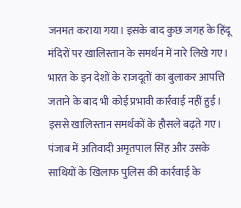जनमत कराया गया। इसके बाद कुछ जगह के हिंदू मंदिरों पर खालिस्तान के समर्थन में नारे लिखे गए। भारत के इन देशों के राजदूतों का बुलाकर आपत्ति जताने के बाद भी कोई प्रभावी कार्रवाई नहीं हुई। इससे खालिस्तान समर्थकों के हौसले बढ़ते गए। पंजाब में अतिवादी अमृतपाल सिंह और उसके साथियों के खिलाफ पुलिस की कार्रवाई के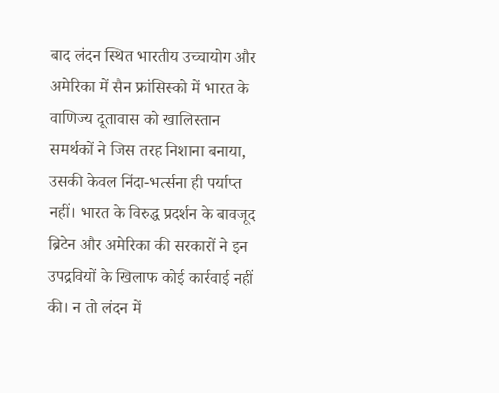बाद लंदन स्थित भारतीय उच्चायोग और अमेरिका में सैन फ्रांसिस्को में भारत के वाणिज्य दूतावास को खालिस्तान समर्थकों ने जिस तरह निशाना बनाया, उसकी केवल निंदा-भर्त्सना ही पर्याप्त नहीं। भारत के विरुद्ध प्रदर्शन के बावजूद ब्रिटेन और अमेरिका की सरकारों ने इन उपद्रवियों के खिलाफ कोई कार्रवाई नहीं की। न तो लंदन में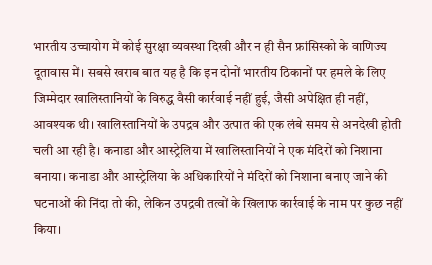भारतीय उच्चायोग में कोई सुरक्षा व्यवस्था दिखी और न ही सैन फ्रांसिस्को के वाणिज्य दूतावास में। सबसे खराब बात यह है कि इन दोनों भारतीय ठिकानों पर हमले के लिए जिम्मेदार खालिस्तानियों के विरुद्ध वैसी कार्रवाई नहीं हुई, जैसी अपेक्षित ही नहीं, आवश्यक थी। खालिस्तानियों के उपद्रव और उत्पात की एक लंबे समय से अनदेखी होती चली आ रही है। कनाडा और आस्ट्रेलिया में खालिस्तानियों ने एक मंदिरों को निशाना बनाया। कनाडा और आस्ट्रेलिया के अधिकारियों ने मंदिरों को निशाना बनाए जाने की घटनाओं की निंदा तो की, लेकिन उपद्रवी तत्वों के खिलाफ कार्रवाई के नाम पर कुछ नहीं किया।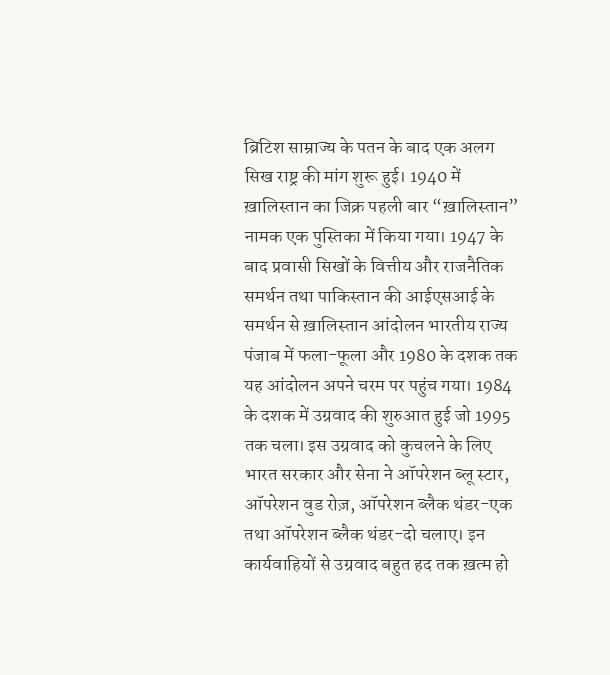ब्रिटिश साम्राज्य के पतन के बाद एक अलग सिख राष्ट्र की मांग शुरू हुई। 1940 में ख़ालिस्तान का जिक्र पहली बार “ख़ालिस्तान” नामक एक पुस्तिका में किया गया। 1947 के बाद प्रवासी सिखों के वित्तीय और राजनैतिक समर्थन तथा पाकिस्तान की आईएसआई के समर्थन से ख़ालिस्तान आंदोलन भारतीय राज्य पंजाब में फला-फूला और 1980 के दशक तक यह आंदोलन अपने चरम पर पहुंच गया। 1984 के दशक में उग्रवाद की शुरुआत हुई जो 1995 तक चला। इस उग्रवाद को कुचलने के लिए भारत सरकार और सेना ने ऑपरेशन ब्लू स्टार, ऑपरेशन वुड रोज़, ऑपरेशन ब्लैक थंडर-एक तथा ऑपरेशन ब्लैक थंडर-दो चलाए। इन कार्यवाहियों से उग्रवाद बहुत हद तक ख़त्म हो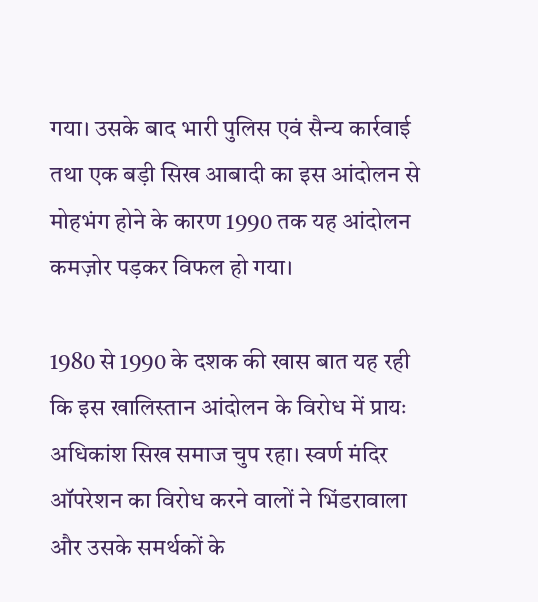गया। उसके बाद भारी पुलिस एवं सैन्य कार्रवाई तथा एक बड़ी सिख आबादी का इस आंदोलन से मोहभंग होने के कारण 1990 तक यह आंदोलन कमज़ोर पड़कर विफल हो गया।

1980 से 1990 के दशक की खास बात यह रही कि इस खालिस्तान आंदोलन के विरोध में प्रायः अधिकांश सिख समाज चुप रहा। स्वर्ण मंदिर ऑपरेशन का विरोध करने वालों ने भिंडरावाला और उसके समर्थकों के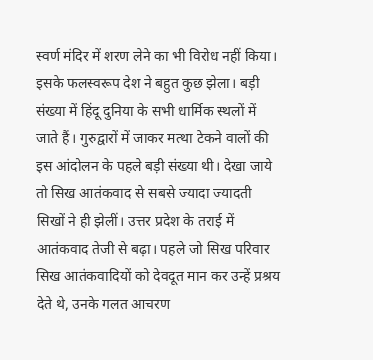स्वर्ण मंदिर में शरण लेने का भी विरोध नहीं किया। इसके फलस्वरूप देश ने बहुत कुछ झेला। बड़ी संख्या में हिंदू दुनिया के सभी धार्मिक स्थलों में जाते हैं। गुरुद्वारों में जाकर मत्था टेकने वालों की इस आंदोलन के पहले बड़ी संख्या थी। देखा जाये तो सिख आतंकवाद से सबसे ज्यादा ज्यादती सिखों ने ही झेलीं। उत्तर प्रदेश के तराई में आतंकवाद तेजी से बढ़ा। पहले जो सिख परिवार सिख आतंकवादियों को देवदूत मान कर उन्हें प्रश्रय देते थे, उनके गलत आचरण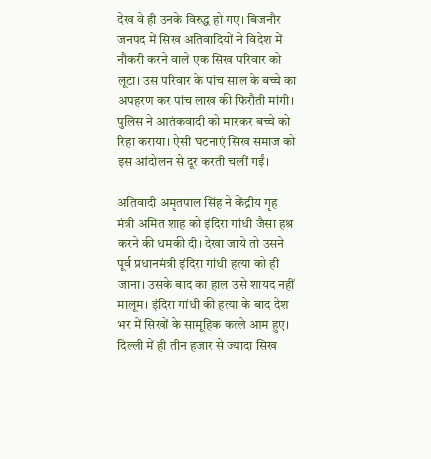देख वे ही उनके विरुद्ध हो गए। बिजनौर जनपद में सिख अतिवादियों ने विदेश में नौकरी करने वाले एक सिख परिवार को लूटा। उस परिवार के पांच साल के बच्चे का अपहरण कर पांच लाख की फिरौती मांगी। पुलिस ने आतंकवादी को मारकर बच्चे को रिहा कराया। ऐसी घटनाएं सिख समाज को इस आंदोलन से दूर करती चलीं गईं।

अतिवादी अमृतपाल सिंह ने केंद्रीय गृह मंत्री अमित शाह को इंदिरा गांधी जैसा हश्र करने की धमकी दी। देखा जाये तो उसने पूर्व प्रधानमंत्री इंदिरा गांधी हत्या को ही जाना। उसके बाद का हाल उसे शायद नहीं मालूम। इंदिरा गांधी की हत्या के बाद देश भर में सिखों के सामूहिक कत्ले आम हुए। दिल्ली में ही तीन हजार से ज्यादा सिख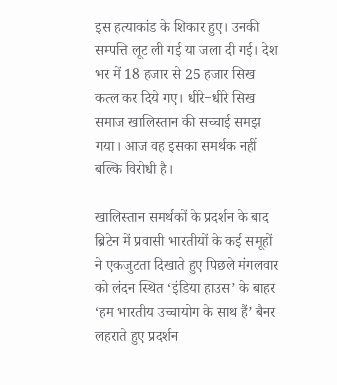इस हत्याकांड के शिकार हुए। उनकी सम्पत्ति लूट ली गई या जला दी गई। देश भर में 18 हजार से 25 हजार सिख कत्ल कर दिये गए। धीरे−धीरे सिख समाज खालिस्तान की सच्चाई समझ गया। आज वह इसका समर्थक नहीं बल्कि विरोधी है।

खालिस्तान समर्थकों के प्रदर्शन के बाद ब्रिटेन में प्रवासी भारतीयों के कई समूहों ने एकजुटता दिखाते हुए पिछले मंगलवार को लंदन स्थित ‘इंडिया हाउस’ के बाहर ‘हम भारतीय उच्चायोग के साथ हैं’ बैनर लहराते हुए प्रदर्शन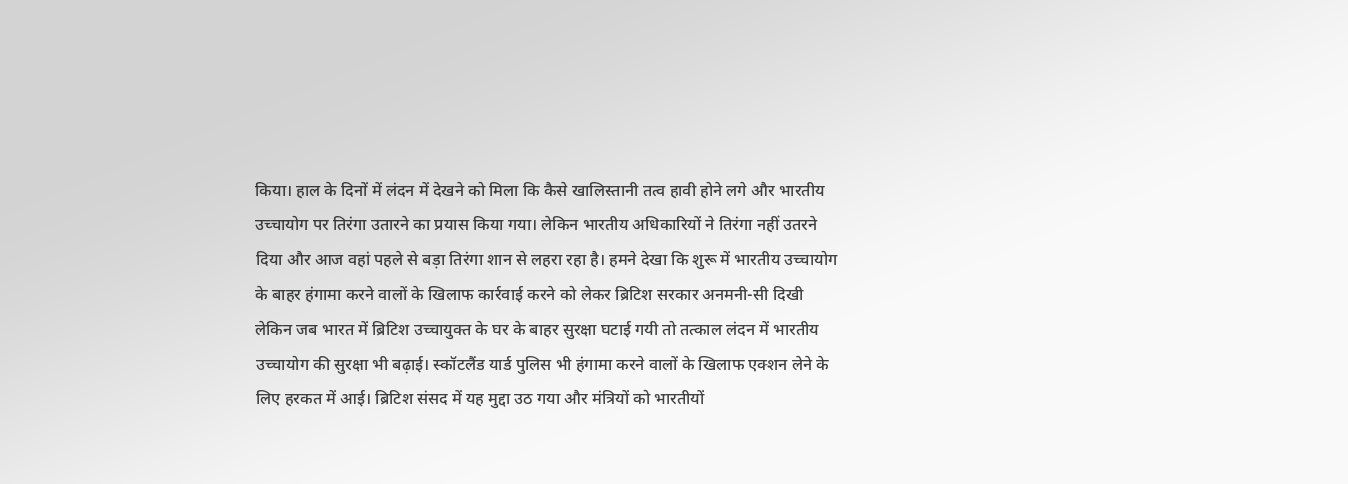किया। हाल के दिनों में लंदन में देखने को मिला कि कैसे खालिस्तानी तत्व हावी होने लगे और भारतीय उच्चायोग पर तिरंगा उतारने का प्रयास किया गया। लेकिन भारतीय अधिकारियों ने तिरंगा नहीं उतरने दिया और आज वहां पहले से बड़ा तिरंगा शान से लहरा रहा है। हमने देखा कि शुरू में भारतीय उच्चायोग के बाहर हंगामा करने वालों के खिलाफ कार्रवाई करने को लेकर ब्रिटिश सरकार अनमनी-सी दिखी लेकिन जब भारत में ब्रिटिश उच्चायुक्त के घर के बाहर सुरक्षा घटाई गयी तो तत्काल लंदन में भारतीय उच्चायोग की सुरक्षा भी बढ़ाई। स्कॉटलैंड यार्ड पुलिस भी हंगामा करने वालों के खिलाफ एक्शन लेने के लिए हरकत में आई। ब्रिटिश संसद में यह मुद्दा उठ गया और मंत्रियों को भारतीयों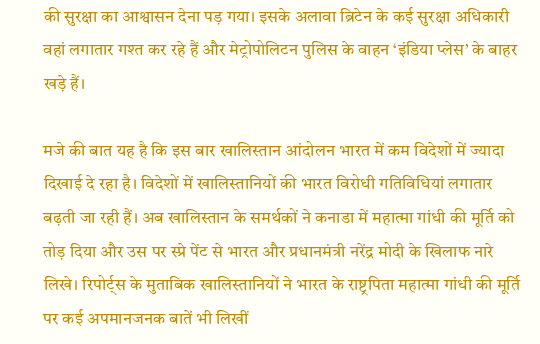की सुरक्षा का आश्वासन देना पड़ गया। इसके अलावा ब्रिटेन के कई सुरक्षा अधिकारी वहां लगातार गश्त कर रहे हैं और मेट्रोपोलिटन पुलिस के वाहन ‘इंडिया प्लेस’ के बाहर खड़े हैं।

मजे की बात यह है कि इस बार खालिस्तान आंदोलन भारत में कम विदेशों में ज्यादा दिखाई दे रहा है। विदेशों में खालिस्तानियों की भारत विरोधी गतिविधियां लगातार बढ़ती जा रही हैं। अब खालिस्तान के समर्थकों ने कनाडा में महात्मा गांधी की मूर्ति को तोड़ दिया और उस पर स्प्रे पेंट से भारत और प्रधानमंत्री नरेंद्र मोदी के खिलाफ नारे लिखे। रिपोर्ट्स के मुताबिक खालिस्तानियों ने भारत के राष्ट्रपिता महात्मा गांधी की मूर्ति पर कई अपमानजनक बातें भी लिखीं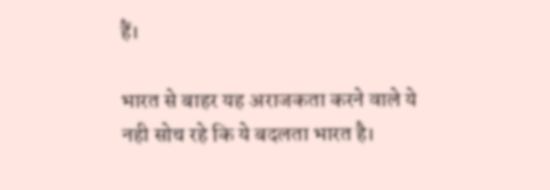हैं।

भारत से बाहर यह अराजकता करने वाले ये नही सोच रहे कि ये बदलता भारत है।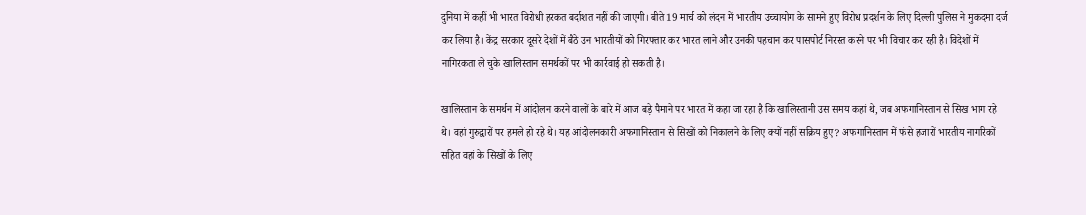दुनिया में कहीं भी भारत विरोधी हरकत बर्दाशत नहीं की जाएगी। बीते 19 मार्च को लंदन में भारतीय उच्चायोग के सामने हुए विरोध प्रदर्शन के लिए दिल्ली पुलिस ने मुकदमा दर्ज कर लिया है। केंद्र सरकार दूसरे देशों में बैठे उन भारतीयों को गिरफ्तार कर भारत लाने और उनकी पहचान कर पासपोर्ट निरस्त करने पर भी विचार कर रही है। विदेशों में नागिरकता ले चुके खालिस्तान समर्थकों पर भी कार्रवाई हो सकती है।

खालिस्तान के समर्थन में आंदोलन करने वालों के बारे में आज बड़े पैमाने पर भारत में कहा जा रहा है कि खालिस्तानी उस समय कहां थे, जब अफगानिस्तान से सिख भाग रहे थे। वहां गुरुद्वारों पर हमले हो रहे थे। यह आंदोलनकारी अफगानिस्तान से सिखों को निकालने के लिए क्यों नहीं सक्रिय हुए? अफगानिस्तान में फंसे हजारों भारतीय नागरिकों सहित वहां के सिखों के लिए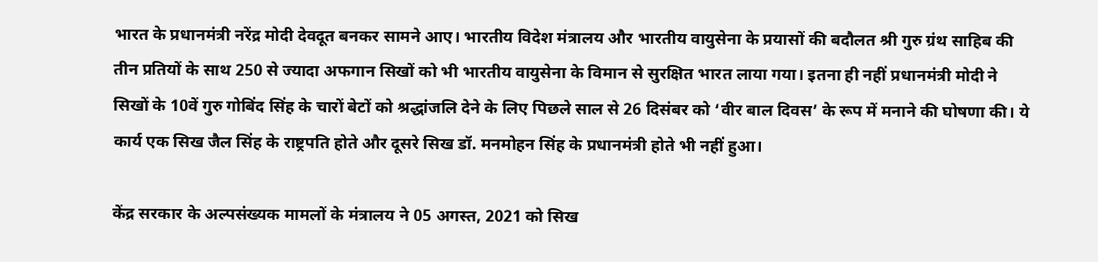भारत के प्रधानमंत्री नरेंद्र मोदी देवदूत बनकर सामने आए। भारतीय विदेश मंत्रालय और भारतीय वायुसेना के प्रयासों की बदौलत श्री गुरु ग्रंथ साहिब की तीन प्रतियों के साथ 250 से ज्यादा अफगान सिखों को भी भारतीय वायुसेना के विमान से सुरक्षित भारत लाया गया। इतना ही नहीं प्रधानमंत्री मोदी ने सिखों के 10वें गुरु गोबिंद सिंह के चारों बेटों को श्रद्धांजलि देने के लिए पिछले साल से 26 दिसंबर को ‘वीर बाल दिवस’ के रूप में मनाने की घोषणा की। ये कार्य एक सिख जैल सिंह के राष्ट्रपति होते और दूसरे सिख डॉ. मनमोहन सिंह के प्रधानमंत्री होते भी नहीं हुआ।

केंद्र सरकार के अल्पसंख्यक मामलों के मंत्रालय ने 05 अगस्त, 2021 को सिख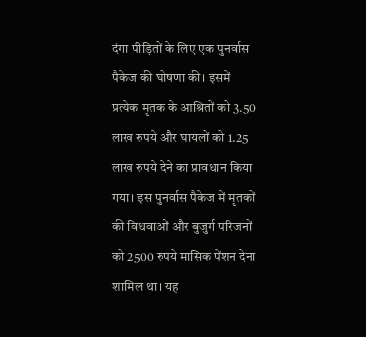दंगा पीड़ितों के लिए एक पुनर्वास पैकेज की घोषणा की। इसमें प्रत्येक मृतक के आश्रितों को 3.50 लाख रुपये और घायलों को 1.25 लाख रुपये देने का प्रावधान किया गया। इस पुनर्वास पैकेज में मृतकों की विधवाओं और बुजुर्ग परिजनों को 2500 रुपये मासिक पेंशन देना शामिल था। यह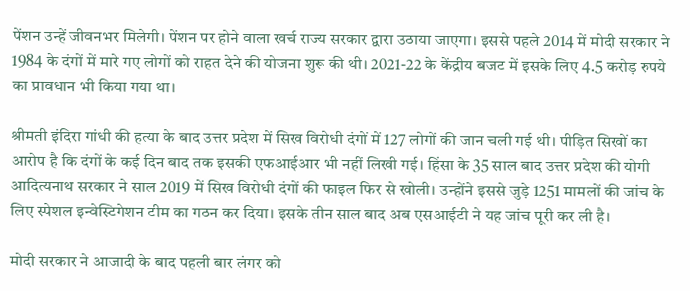पेंशन उन्हें जीवनभर मिलेगी। पेंशन पर होने वाला खर्च राज्य सरकार द्वारा उठाया जाएगा। इससे पहले 2014 में मोदी सरकार ने 1984 के दंगों में मारे गए लोगों को राहत देने की योजना शुरू की थी। 2021-22 के केंद्रीय बजट में इसके लिए 4.5 करोड़ रुपये का प्रावधान भी किया गया था।

श्रीमती इंदिरा गांधी की हत्या के बाद उत्तर प्रदेश में सिख विरोधी दंगों में 127 लोगों की जान चली गई थी। पीड़ित सिखों का आरोप है कि दंगों के कई दिन बाद तक इसकी एफआईआर भी नहीं लिखी गई। हिंसा के 35 साल बाद उत्तर प्रदेश की योगी आदित्यनाथ सरकार ने साल 2019 में सिख विरोधी दंगों की फाइल फिर से खोली। उन्होंने इससे जुड़े 1251 मामलों की जांच के लिए स्पेशल इन्वेस्टिगेशन टीम का गठन कर दिया। इसके तीन साल बाद अब एसआईटी ने यह जांच पूरी कर ली है।

मोदी सरकार ने आजादी के बाद पहली बार लंगर को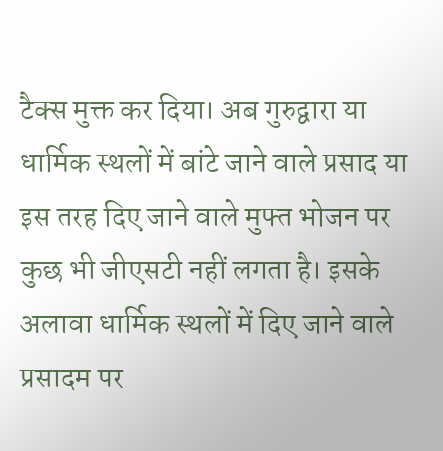टैक्स मुक्त कर दिया। अब गुरुद्वारा या धार्मिक स्थलों में बांटे जाने वाले प्रसाद या इस तरह दिए जाने वाले मुफ्त भोजन पर कुछ भी जीएसटी नहीं लगता है। इसके अलावा धार्मिक स्थलों में दिए जाने वाले प्रसादम पर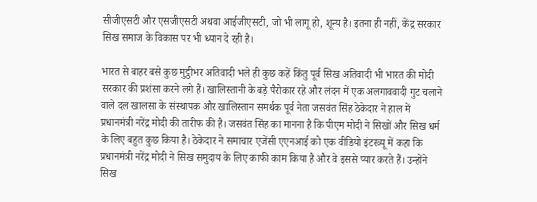सीजीएसटी और एसजीएसटी अथवा आईजीएसटी, जो भी लागू हो, शून्य है। इतना ही नहीं, केंद्र सरकार सिख समाज के विकास पर भी ध्यान दे रही है।

भारत से बाहर बसे कुछ मुट्ठीभर अतिवादी भले ही कुछ कहें किंतु पूर्व सिख अतिवादी भी भारत की मोदी सरकार की प्रशंसा करने लगे हैं। खालिस्तानी के बड़े पैरोकार रहे और लंदन में एक अलगाववादी गुट चलाने वाले दल खालसा के संस्थापक और खालिस्तान समर्थक पूर्व नेता जसवंत सिंह ठेकेदार ने हाल में प्रधानमंत्री नरेंद्र मोदी की तारीफ की है। जसवंत सिंह का मानना है कि पीएम मोदी ने सिखों और सिख धर्म के लिए बहुत कुछ किया है। ठेकेदार ने समाचार एजेंसी एएनआई को एक वीडियो इंटरव्यू में कहा कि प्रधानमंत्री नरेंद्र मोदी ने सिख समुदाय के लिए काफी काम किया है और वे इससे प्यार करते हैं। उन्होंने सिख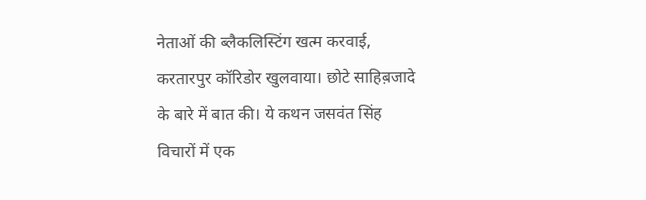नेताओं की ब्लैकलिस्टिंग खत्म करवाई, करतारपुर कॉरिडोर खुलवाया। छोटे साहिब़जादे के बारे में बात की। ये कथन जसवंत सिंह विचारों में एक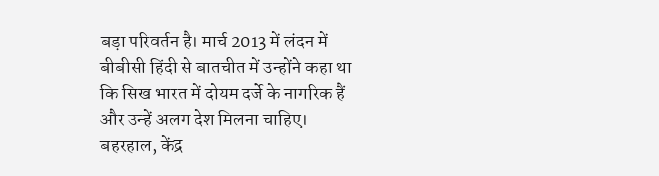बड़ा परिवर्तन है। मार्च 2013 में लंदन में बीबीसी हिंदी से बातचीत में उन्होंने कहा था कि सिख भारत में दोयम दर्जे के नागरिक हैं और उन्हें अलग देश मिलना चाहिए। बहरहाल, केंद्र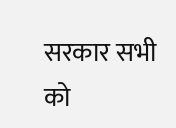सरकार सभी को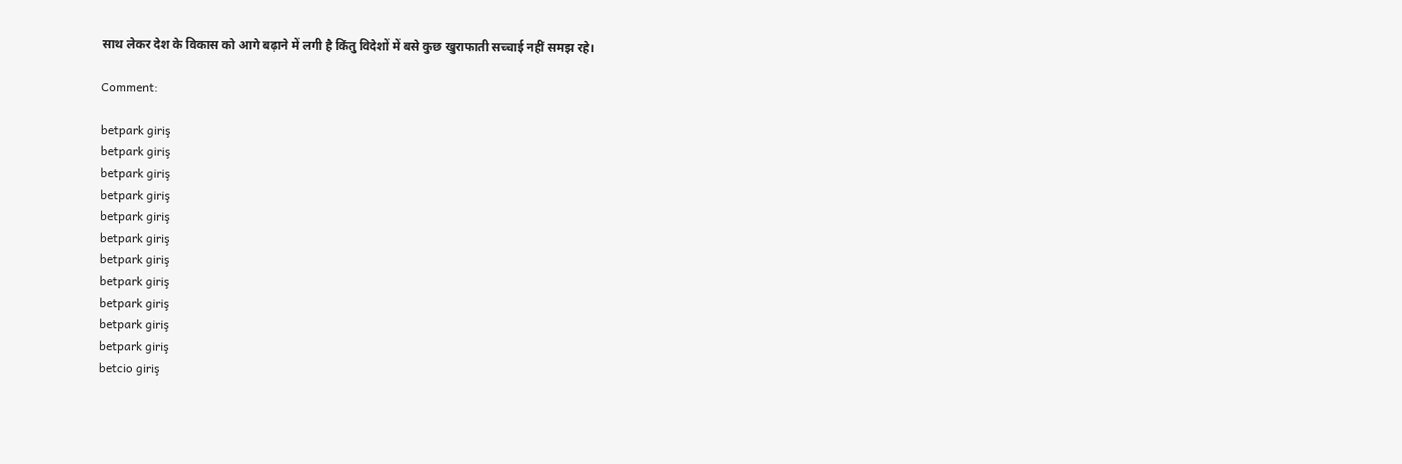साथ लेकर देश के विकास को आगे बढ़ाने में लगी है किंतु विदेशों में बसे कुछ खुराफाती सच्चाई नहीं समझ रहे।

Comment:

betpark giriş
betpark giriş
betpark giriş
betpark giriş
betpark giriş
betpark giriş
betpark giriş
betpark giriş
betpark giriş
betpark giriş
betpark giriş
betcio giriş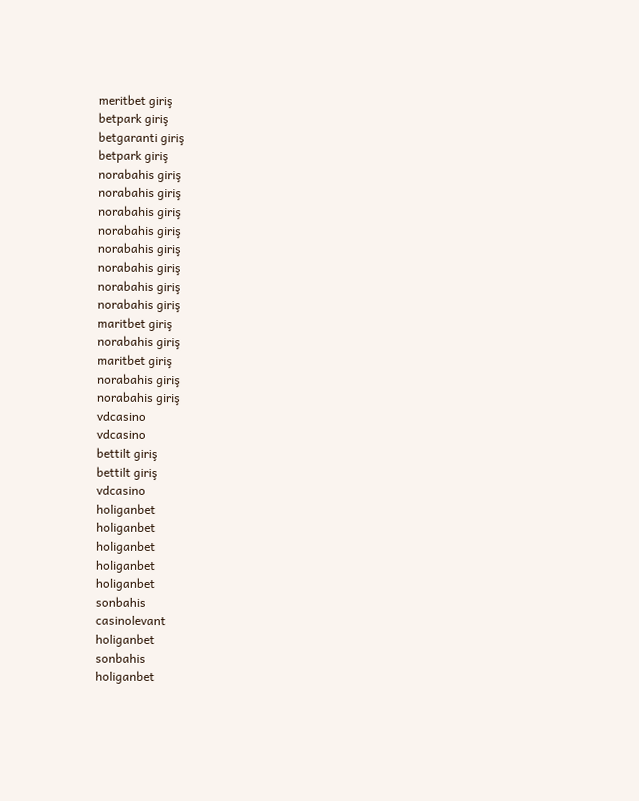meritbet giriş
betpark giriş
betgaranti giriş
betpark giriş
norabahis giriş
norabahis giriş
norabahis giriş
norabahis giriş
norabahis giriş
norabahis giriş
norabahis giriş
norabahis giriş
maritbet giriş
norabahis giriş
maritbet giriş
norabahis giriş
norabahis giriş
vdcasino
vdcasino
bettilt giriş
bettilt giriş
vdcasino
holiganbet
holiganbet
holiganbet
holiganbet
holiganbet
sonbahis
casinolevant
holiganbet
sonbahis
holiganbet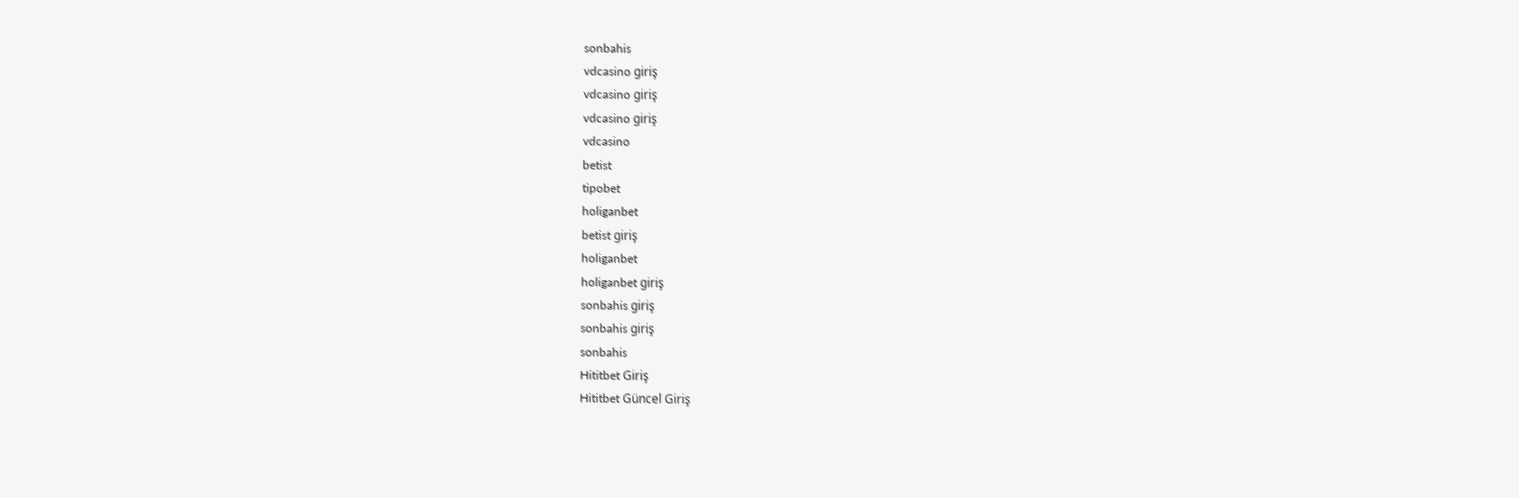sonbahis
vdcasino giriş
vdcasino giriş
vdcasino giriş
vdcasino
betist
tipobet
holiganbet
betist giriş
holiganbet
holiganbet giriş
sonbahis giriş
sonbahis giriş
sonbahis
Hititbet Giriş
Hititbet Güncel Giriş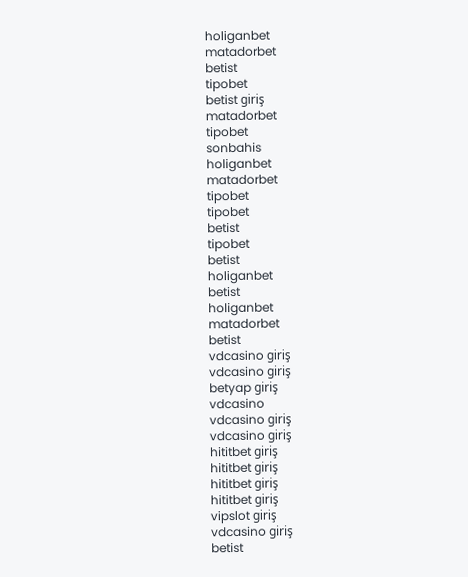holiganbet
matadorbet
betist
tipobet
betist giriş
matadorbet
tipobet
sonbahis
holiganbet
matadorbet
tipobet
tipobet
betist
tipobet
betist
holiganbet
betist
holiganbet
matadorbet
betist
vdcasino giriş
vdcasino giriş
betyap giriş
vdcasino
vdcasino giriş
vdcasino giriş
hititbet giriş
hititbet giriş
hititbet giriş
hititbet giriş
vipslot giriş
vdcasino giriş
betist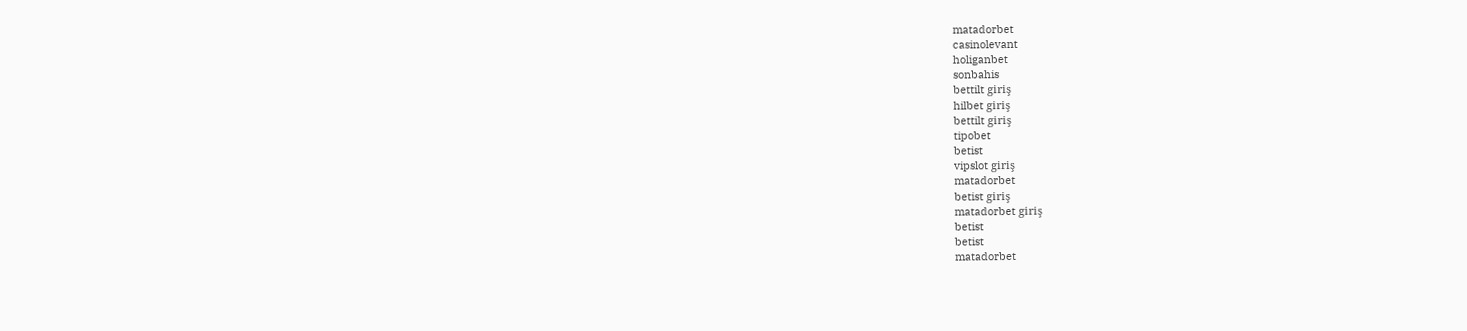matadorbet
casinolevant
holiganbet
sonbahis
bettilt giriş
hilbet giriş
bettilt giriş
tipobet
betist
vipslot giriş
matadorbet
betist giriş
matadorbet giriş
betist
betist
matadorbet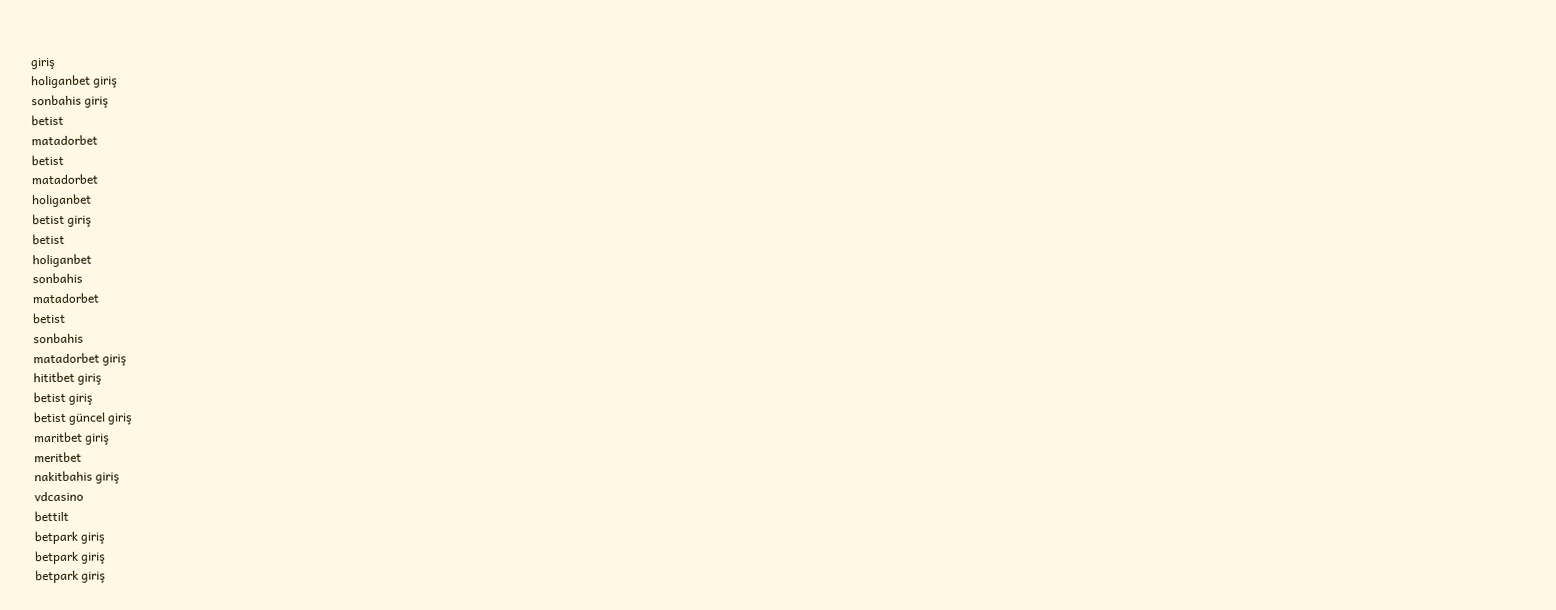giriş
holiganbet giriş
sonbahis giriş
betist
matadorbet
betist
matadorbet
holiganbet
betist giriş
betist
holiganbet
sonbahis
matadorbet
betist
sonbahis
matadorbet giriş
hititbet giriş
betist giriş
betist güncel giriş
maritbet giriş
meritbet
nakitbahis giriş
vdcasino
bettilt
betpark giriş
betpark giriş
betpark giriş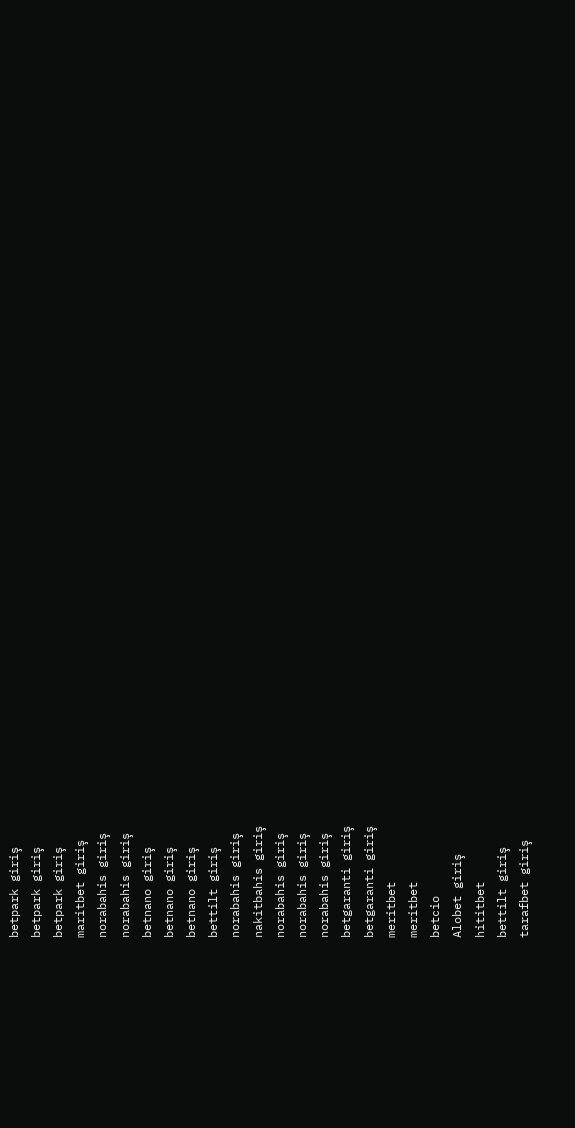betpark giriş
betpark giriş
betpark giriş
maritbet giriş
norabahis giriş
norabahis giriş
betnano giriş
betnano giriş
betnano giriş
bettilt giriş
norabahis giriş
nakitbahis giriş
norabahis giriş
norabahis giriş
norabahis giriş
betgaranti giriş
betgaranti giriş
meritbet
meritbet
betcio
Alobet giriş
hititbet
bettilt giriş
tarafbet giriş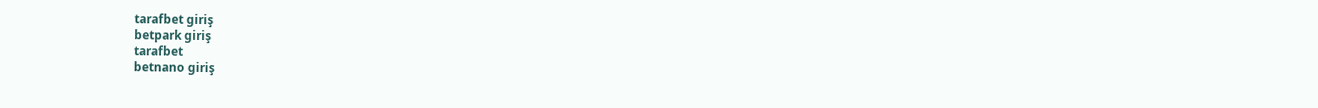tarafbet giriş
betpark giriş
tarafbet
betnano giriş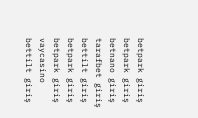betpark giriş
betpark giriş
betnano giriş
tarafbet giriş
bettilt giriş
betpark giriş
betpark giriş
vaycasino
bettilt giriş